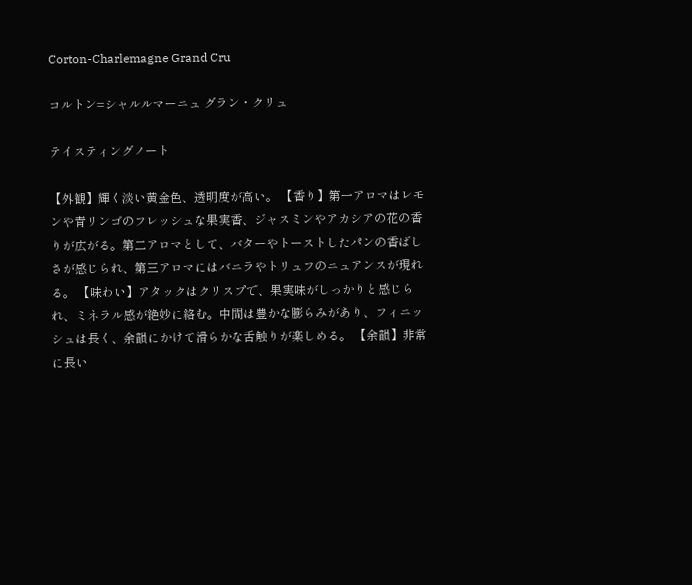Corton-Charlemagne Grand Cru

コルトン=シャルルマーニュ グラン・クリュ

テイスティングノート

【外観】輝く淡い黄金色、透明度が高い。 【香り】第一アロマはレモンや青リンゴのフレッシュな果実香、ジャスミンやアカシアの花の香りが広がる。第二アロマとして、バターやトーストしたパンの香ばしさが感じられ、第三アロマにはバニラやトリュフのニュアンスが現れる。 【味わい】アタックはクリスプで、果実味がしっかりと感じられ、ミネラル感が絶妙に絡む。中間は豊かな膨らみがあり、フィニッシュは長く、余韻にかけて滑らかな舌触りが楽しめる。 【余韻】非常に長い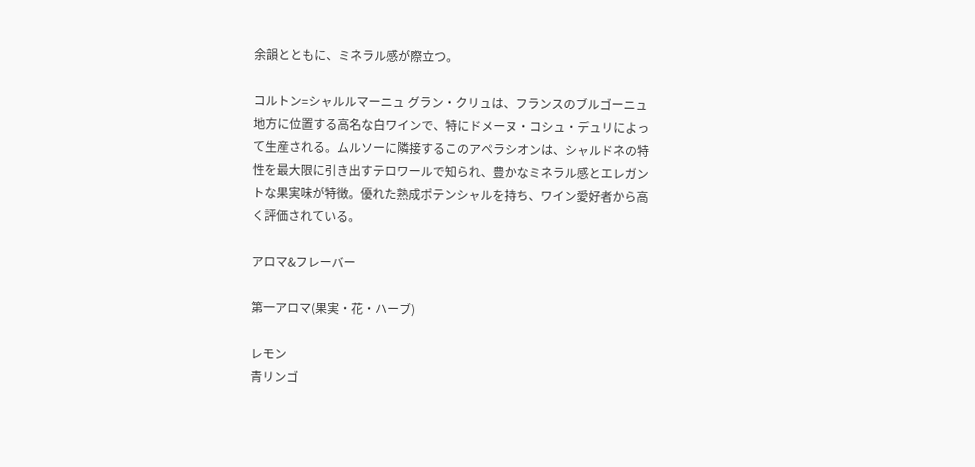余韻とともに、ミネラル感が際立つ。

コルトン=シャルルマーニュ グラン・クリュは、フランスのブルゴーニュ地方に位置する高名な白ワインで、特にドメーヌ・コシュ・デュリによって生産される。ムルソーに隣接するこのアペラシオンは、シャルドネの特性を最大限に引き出すテロワールで知られ、豊かなミネラル感とエレガントな果実味が特徴。優れた熟成ポテンシャルを持ち、ワイン愛好者から高く評価されている。

アロマ&フレーバー

第一アロマ(果実・花・ハーブ)

レモン
青リンゴ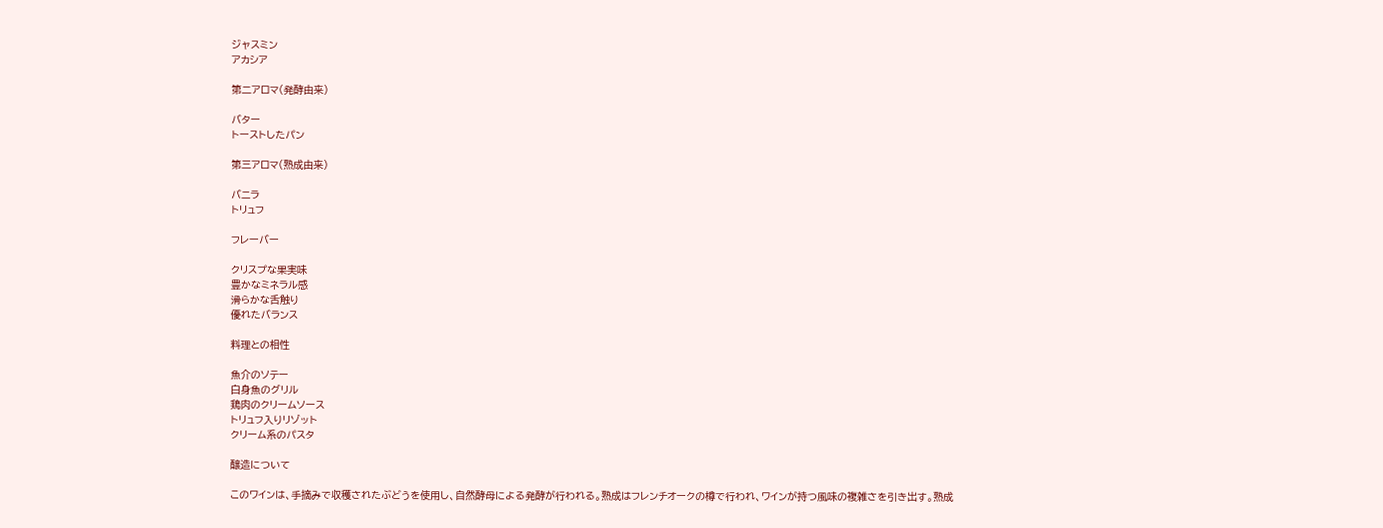ジャスミン
アカシア

第二アロマ(発酵由来)

バター
トーストしたパン

第三アロマ(熟成由来)

バニラ
トリュフ

フレーバー

クリスプな果実味
豊かなミネラル感
滑らかな舌触り
優れたバランス

料理との相性

魚介のソテー
白身魚のグリル
鶏肉のクリームソース
トリュフ入りリゾット
クリーム系のパスタ

醸造について

このワインは、手摘みで収穫されたぶどうを使用し、自然酵母による発酵が行われる。熟成はフレンチオークの樽で行われ、ワインが持つ風味の複雑さを引き出す。熟成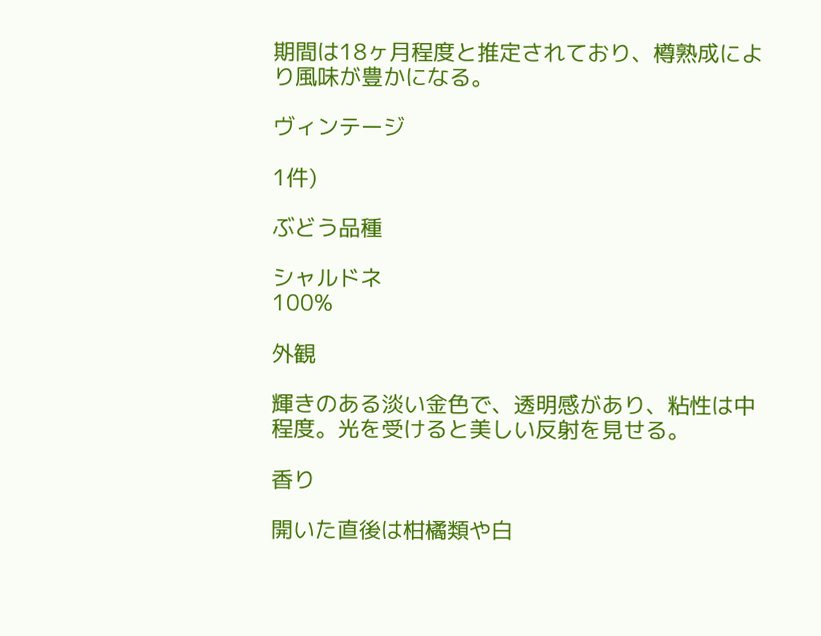期間は18ヶ月程度と推定されており、樽熟成により風味が豊かになる。

ヴィンテージ

1件)

ぶどう品種

シャルドネ
100%

外観

輝きのある淡い金色で、透明感があり、粘性は中程度。光を受けると美しい反射を見せる。

香り

開いた直後は柑橘類や白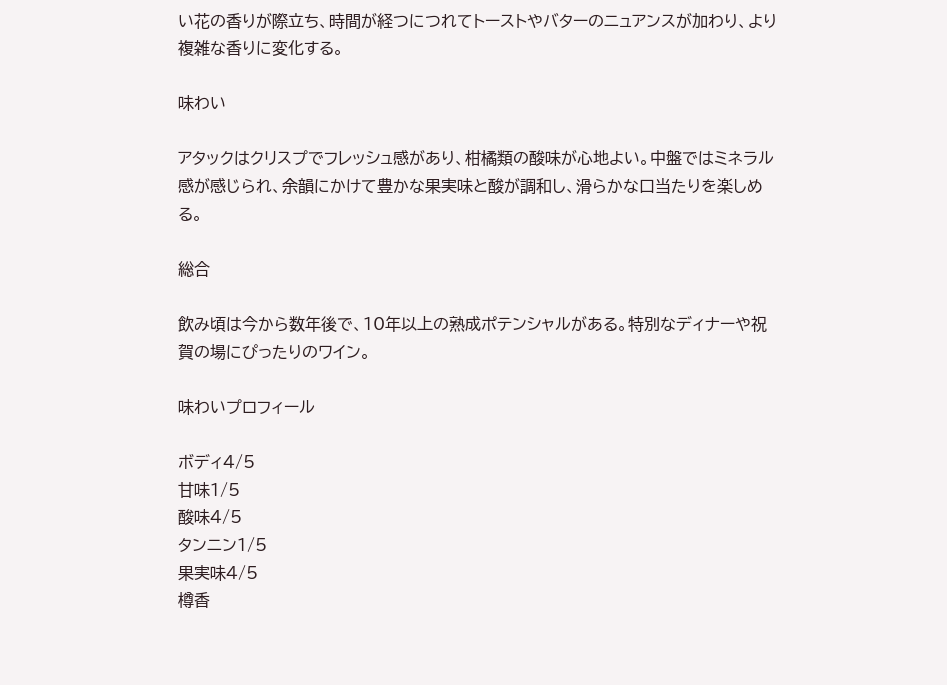い花の香りが際立ち、時間が経つにつれてトーストやバターのニュアンスが加わり、より複雑な香りに変化する。

味わい

アタックはクリスプでフレッシュ感があり、柑橘類の酸味が心地よい。中盤ではミネラル感が感じられ、余韻にかけて豊かな果実味と酸が調和し、滑らかな口当たりを楽しめる。

総合

飲み頃は今から数年後で、10年以上の熟成ポテンシャルがある。特別なディナーや祝賀の場にぴったりのワイン。

味わいプロフィール

ボディ4/5
甘味1/5
酸味4/5
タンニン1/5
果実味4/5
樽香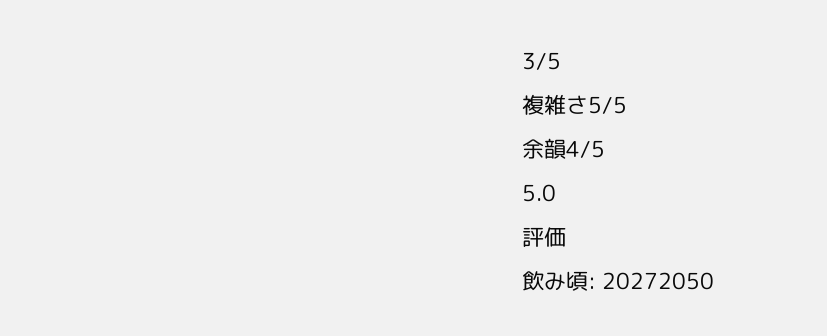3/5
複雑さ5/5
余韻4/5
5.0
評価
飲み頃: 20272050